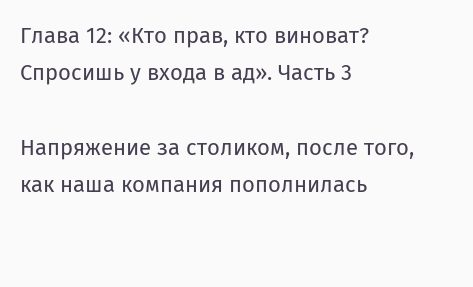Глава 12: «Кто прав, кто виноват? Спросишь у входа в ад». Часть 3

Напряжение за столиком, после того, как наша компания пополнилась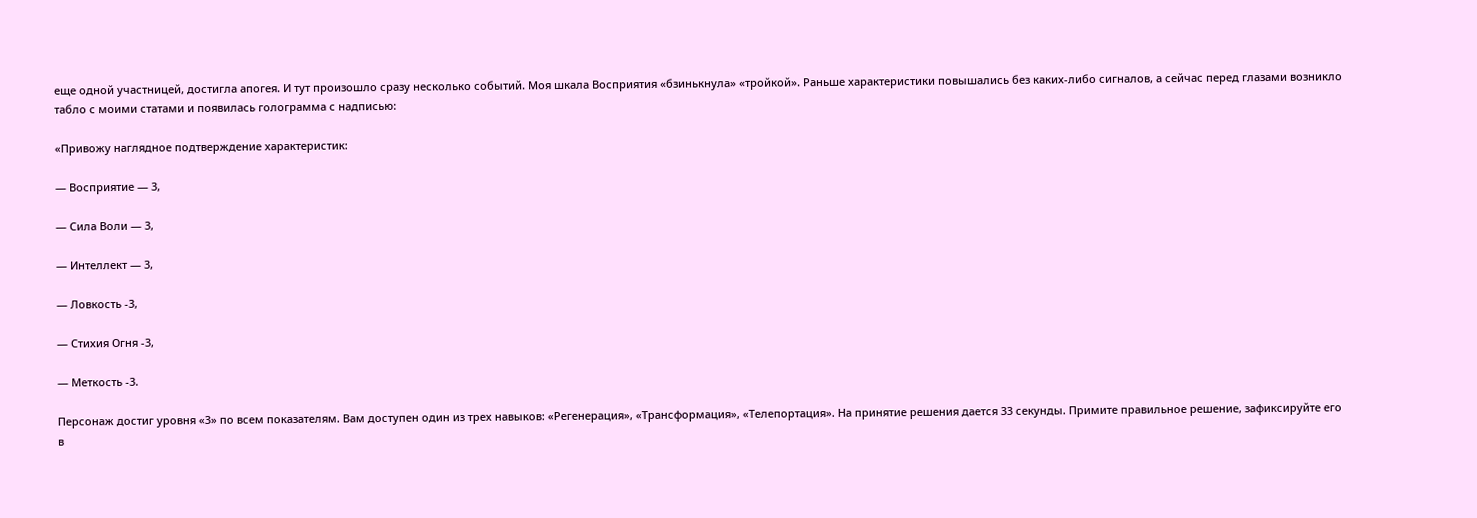еще одной участницей, достигла апогея. И тут произошло сразу несколько событий. Моя шкала Восприятия «бзинькнула» «тройкой». Раньше характеристики повышались без каких-либо сигналов, а сейчас перед глазами возникло табло с моими статами и появилась голограмма с надписью:

«Привожу наглядное подтверждение характеристик:

— Восприятие — 3,

— Сила Воли — 3,

— Интеллект — 3,

— Ловкость -3,

— Стихия Огня -3,

— Меткость -3.

Персонаж достиг уровня «3» по всем показателям. Вам доступен один из трех навыков: «Регенерация», «Трансформация», «Телепортация». На принятие решения дается 33 секунды. Примите правильное решение, зафиксируйте его в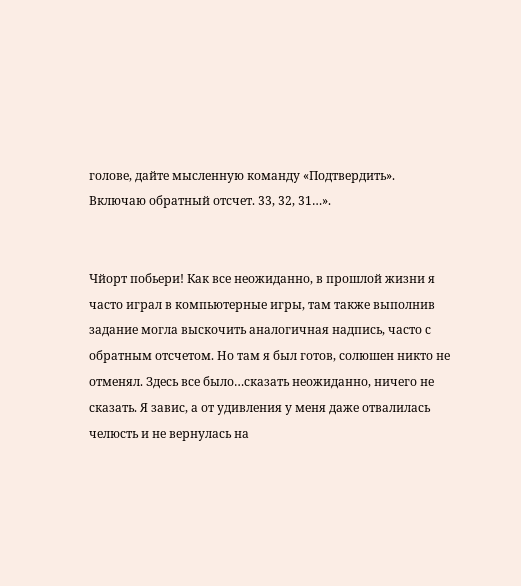голове, дайте мысленную команду «Подтвердить». Включаю обратный отсчет. 33, 32, 31…».


Чйорт побьери! Как все неожиданно, в прошлой жизни я часто играл в компьютерные игры, там также выполнив задание могла выскочить аналогичная надпись, часто с обратным отсчетом. Но там я был готов, солюшен никто не отменял. Здесь все было…сказать неожиданно, ничего не сказать. Я завис, а от удивления у меня даже отвалилась челюсть и не вернулась на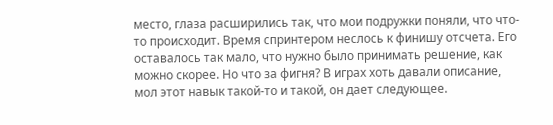место, глаза расширились так, что мои подружки поняли, что что-то происходит. Время спринтером неслось к финишу отсчета. Его оставалось так мало, что нужно было принимать решение, как можно скорее. Но что за фигня? В играх хоть давали описание, мол этот навык такой-то и такой, он дает следующее.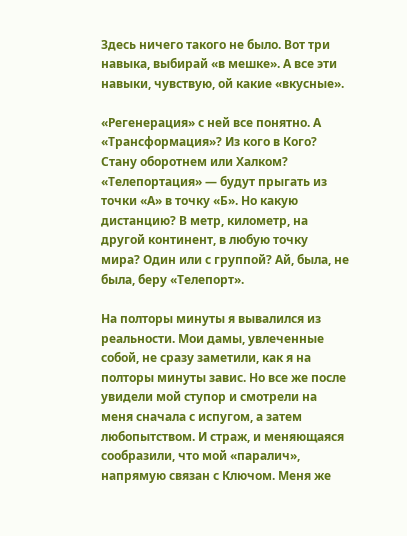Здесь ничего такого не было. Вот три навыка, выбирай «в мешке». А все эти навыки, чувствую, ой какие «вкусные».

«Регенерация» с ней все понятно. А «Трансформация»? Из кого в Кого? Стану оборотнем или Халком? «Телепортация» — будут прыгать из точки «А» в точку «Б». Но какую дистанцию? В метр, километр, на другой континент, в любую точку мира? Один или с группой? Ай, была, не была, беру «Телепорт».

На полторы минуты я вывалился из реальности. Мои дамы, увлеченные собой, не сразу заметили, как я на полторы минуты завис. Но все же после увидели мой ступор и смотрели на меня сначала с испугом, а затем любопытством. И страж, и меняющаяся сообразили, что мой «паралич», напрямую связан с Ключом. Меня же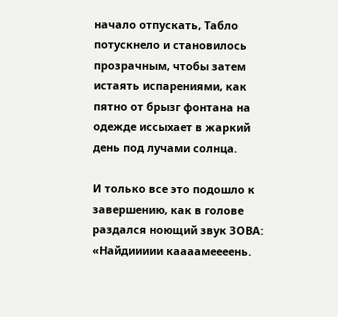начало отпускать, Табло потускнело и становилось прозрачным, чтобы затем истаять испарениями, как пятно от брызг фонтана на одежде иссыхает в жаркий день под лучами солнца.

И только все это подошло к завершению, как в голове раздался ноющий звук ЗОВА: «Найдиииии каааамеееень.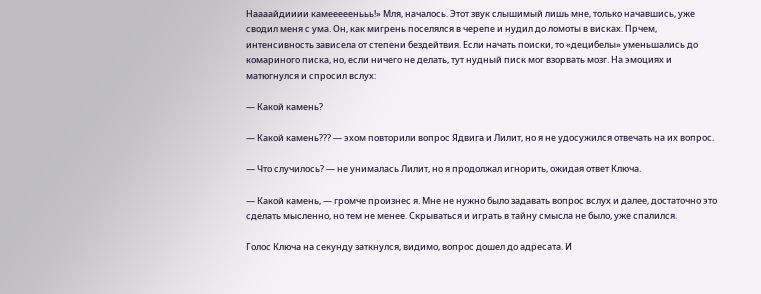Наааайдииии камееееенььь!» Мля, началось. Этот звук слышимый лишь мне, только начавшись, уже сводил меня с ума. Он, как мигрень поселялся в черепе и нудил до ломоты в висках. Прчем, интенсивность зависела от степени бездейтвия. Если начать поиски, то «децибелы» уменьшались до комариного писка, но, если ничего не делать, тут нудный писк мог взорвать мозг. На эмоциях и матюгнулся и спросил вслух:

— Какой камень?

— Какой камень??? — эхом повторили вопрос Ядвига и Лилит, но я не удосужился отвечать на их вопрос.

— Что случилось? — не унималась Лилит, но я продолжал игнорить, ожидая ответ Ключа.

— Какой камень, — громче произнес я. Мне не нужно было задавать вопрос вслух и далее, достаточно это сделать мысленно, но тем не менее. Скрываться и играть в тайну смысла не было, уже спалился.

Голос Ключа на секунду заткнулся, видимо, вопрос дошел до адресата. И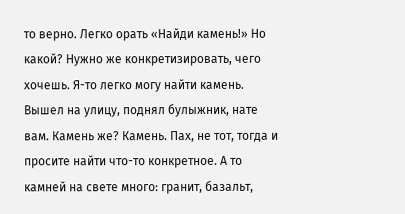то верно. Легко орать «Найди камень!» Но какой? Нужно же конкретизировать, чего хочешь. Я-то легко могу найти камень. Вышел на улицу, поднял булыжник, нате вам. Камень же? Камень. Пах, не тот, тогда и просите найти что-то конкретное. А то камней на свете много: гранит, базальт,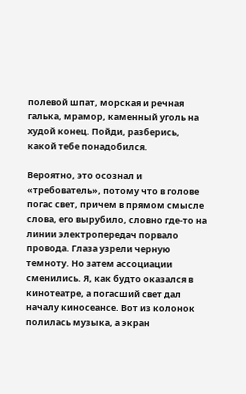полевой шпат, морская и речная галька, мрамор, каменный уголь на худой конец. Пойди, разберись, какой тебе понадобился.

Вероятно, это осознал и «требователь», потому что в голове погас свет, причем в прямом смысле слова, его вырубило, словно где-то на линии электропередач порвало провода. Глаза узрели черную темноту. Но затем ассоциации сменились. Я, как будто оказался в кинотеатре, а погасший свет дал началу киносеансе. Вот из колонок полилась музыка, а экран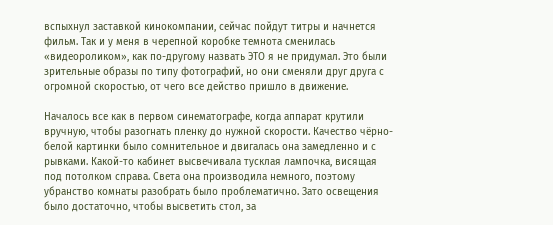вспыхнул заставкой кинокомпании, сейчас пойдут титры и начнется фильм. Так и у меня в черепной коробке темнота сменилась «видеороликом», как по-другому назвать ЭТО я не придумал. Это были зрительные образы по типу фотографий, но они сменяли друг друга с огромной скоростью, от чего все действо пришло в движение.

Началось все как в первом синематографе, когда аппарат крутили вручную, чтобы разогнать пленку до нужной скорости. Качество чёрно-белой картинки было сомнительное и двигалась она замедленно и с рывками. Какой-то кабинет высвечивала тусклая лампочка, висящая под потолком справа. Света она производила немного, поэтому убранство комнаты разобрать было проблематично. Зато освещения было достаточно, чтобы высветить стол, за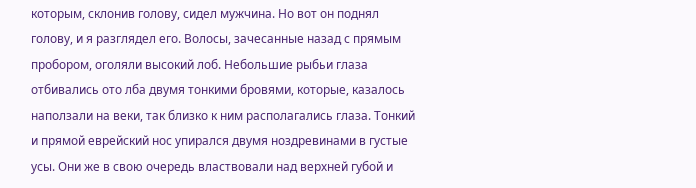которым, склонив голову, сидел мужчина. Но вот он поднял голову, и я разглядел его. Волосы, зачесанные назад с прямым пробором, оголяли высокий лоб. Небольшие рыбьи глаза отбивались ото лба двумя тонкими бровями, которые, казалось наползали на веки, так близко к ним располагались глаза. Тонкий и прямой еврейский нос упирался двумя ноздревинами в густые усы. Они же в свою очередь властвовали над верхней губой и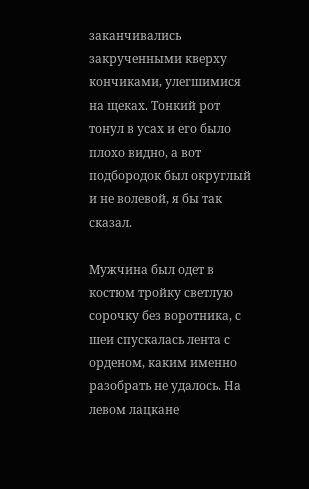заканчивались закрученными кверху кончиками, улегшимися на щеках. Тонкий рот тонул в усах и его было плохо видно, а вот подбородок был округлый и не волевой, я бы так сказал.

Мужчина был одет в костюм тройку светлую сорочку без воротника, с шеи спускалась лента с орденом, каким именно разобрать не удалось. На левом лацкане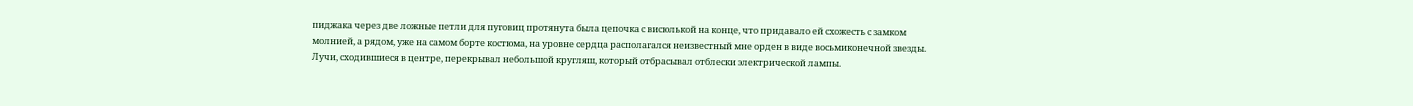пиджака через две ложные петли для пуговиц протянута была цепочка с висюлькой на конце, что придавало ей схожесть с замком молнией, а рядом, уже на самом борте костюма, на уровне сердца располагался неизвестный мне орден в виде восьмиконечной звезды. Лучи, сходившиеся в центре, перекрывал небольшой кругляш, который отбрасывал отблески электрической лампы.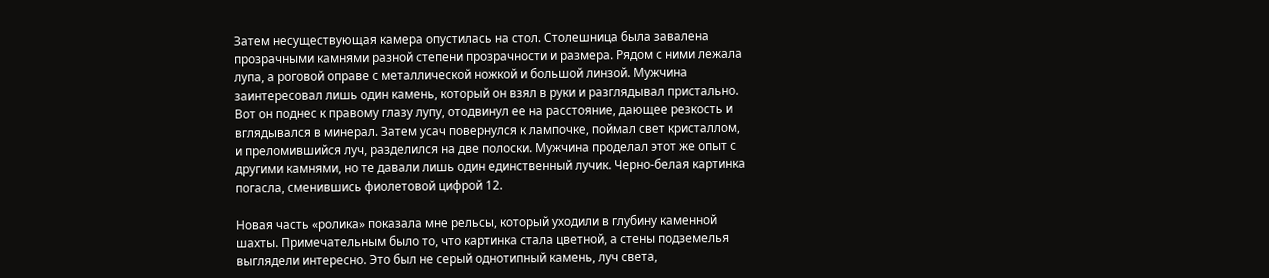Затем несуществующая камера опустилась на стол. Столешница была завалена прозрачными камнями разной степени прозрачности и размера. Рядом с ними лежала лупа, а роговой оправе с металлической ножкой и большой линзой. Мужчина заинтересовал лишь один камень, который он взял в руки и разглядывал пристально. Вот он поднес к правому глазу лупу, отодвинул ее на расстояние, дающее резкость и вглядывался в минерал. Затем усач повернулся к лампочке, поймал свет кристаллом, и преломившийся луч, разделился на две полоски. Мужчина проделал этот же опыт с другими камнями, но те давали лишь один единственный лучик. Черно-белая картинка погасла, сменившись фиолетовой цифрой 12.

Новая часть «ролика» показала мне рельсы, который уходили в глубину каменной шахты. Примечательным было то, что картинка стала цветной, а стены подземелья выглядели интересно. Это был не серый однотипный камень, луч света,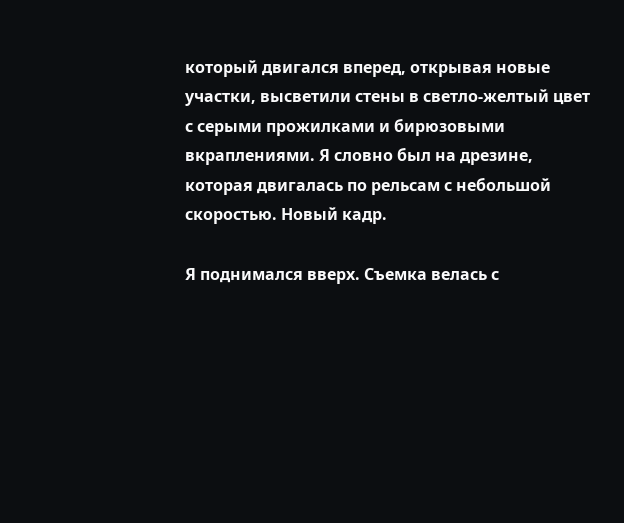который двигался вперед, открывая новые участки, высветили стены в светло-желтый цвет с серыми прожилками и бирюзовыми вкраплениями. Я словно был на дрезине, которая двигалась по рельсам с небольшой скоростью. Новый кадр.

Я поднимался вверх. Съемка велась с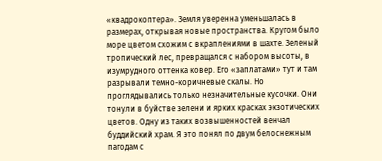«квадрокоптера». Земля уверенна уменьшалась в размерах, открывая новые пространства. Кругом было море цветом схожим с вкраплениями в шахте. Зеленый тропический лес, превращался с набором высоты, в изумрудного оттенка ковер. Его «заплатами» тут и там разрывали темно-коричневые скалы. Но проглядывались только незначительные кусочки. Они тонули в буйстве зелени и ярких красках экзотических цветов. Одну из таких возвышенностей венчал буддийский храм. Я это понял по двум белоснежным пагодам с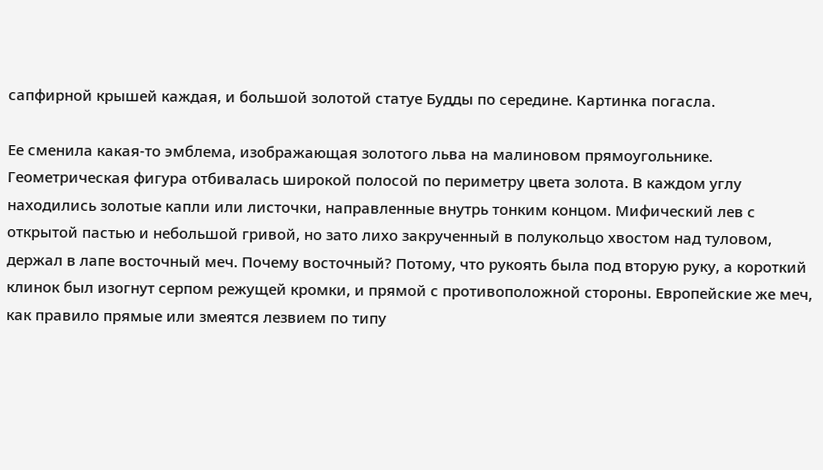сапфирной крышей каждая, и большой золотой статуе Будды по середине. Картинка погасла.

Ее сменила какая-то эмблема, изображающая золотого льва на малиновом прямоугольнике. Геометрическая фигура отбивалась широкой полосой по периметру цвета золота. В каждом углу находились золотые капли или листочки, направленные внутрь тонким концом. Мифический лев с открытой пастью и небольшой гривой, но зато лихо закрученный в полукольцо хвостом над туловом, держал в лапе восточный меч. Почему восточный? Потому, что рукоять была под вторую руку, а короткий клинок был изогнут серпом режущей кромки, и прямой с противоположной стороны. Европейские же меч, как правило прямые или змеятся лезвием по типу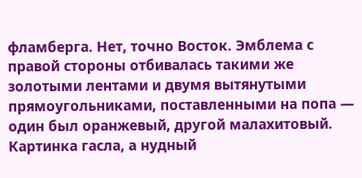фламберга. Нет, точно Восток. Эмблема с правой стороны отбивалась такими же золотыми лентами и двумя вытянутыми прямоугольниками, поставленными на попа — один был оранжевый, другой малахитовый. Картинка гасла, а нудный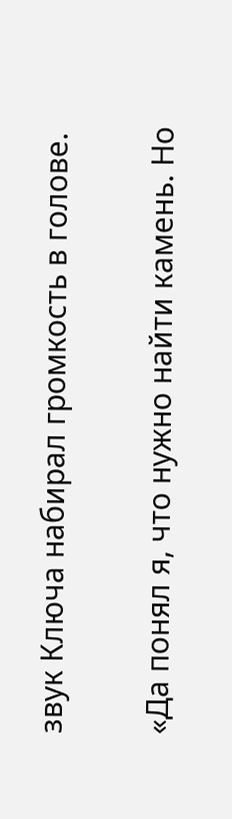звук Ключа набирал громкость в голове.

«Да понял я, что нужно найти камень. Но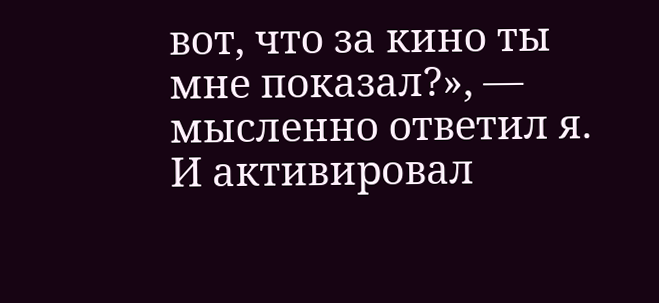вот, что за кино ты мне показал?», — мысленно ответил я. И активировал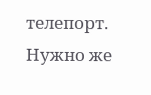телепорт. Нужно же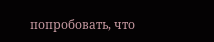попробовать, что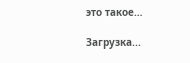это такое…

Загрузка...